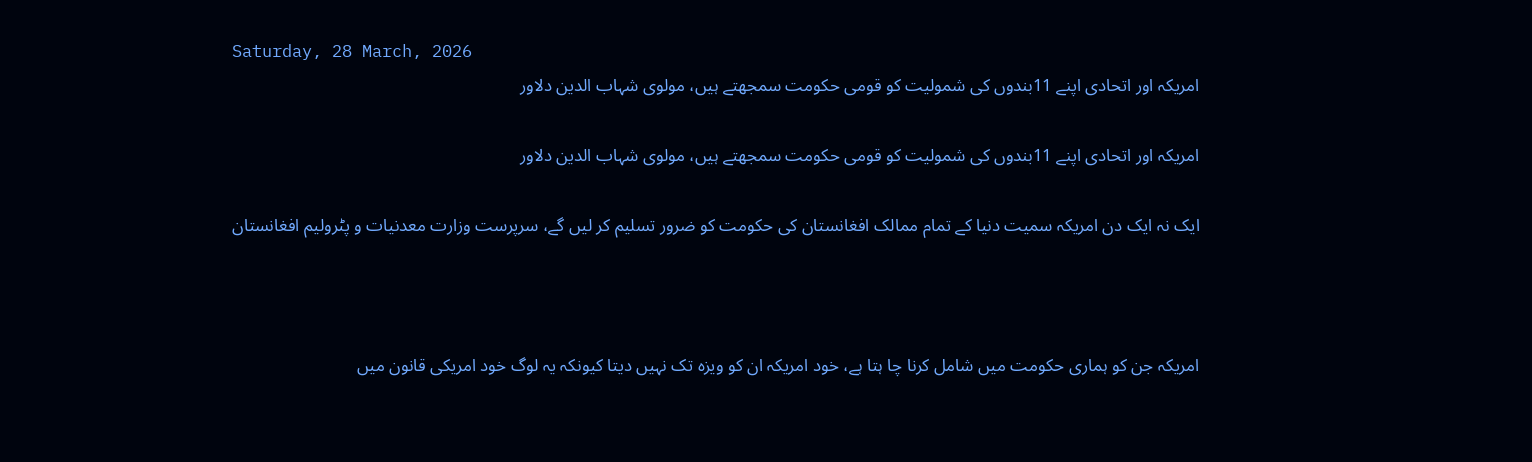Saturday, 28 March, 2026
امریکہ اور اتحادی اپنے 11بندوں کی شمولیت کو قومی حکومت سمجھتے ہیں، مولوی شہاب الدین دلاور

امریکہ اور اتحادی اپنے 11بندوں کی شمولیت کو قومی حکومت سمجھتے ہیں، مولوی شہاب الدین دلاور

ایک نہ ایک دن امریکہ سمیت دنیا کے تمام ممالک افغانستان کی حکومت کو ضرور تسلیم کر لیں گے، سرپرست وزارت معدنیات و پٹرولیم افغانستان



امریکہ جن کو ہماری حکومت میں شامل کرنا چا ہتا ہے، خود امریکہ ان کو ویزہ تک نہیں دیتا کیونکہ یہ لوگ خود امریکی قانون میں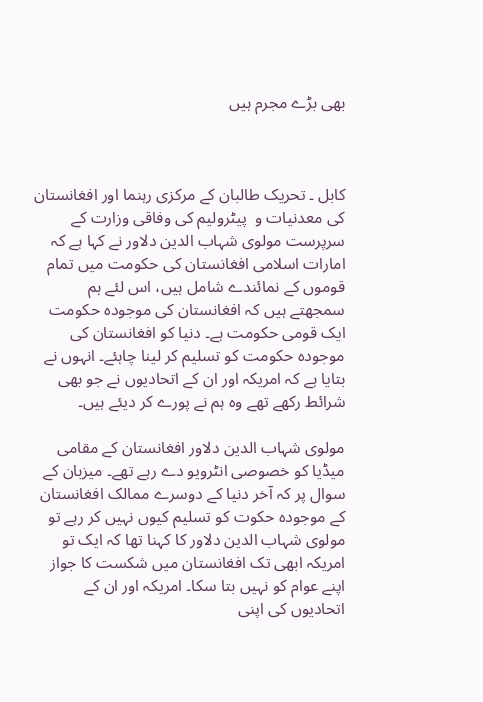بھی بڑے مجرم ہیں



کابل ۔ تحریک طالبان کے مرکزی رہنما اور افغانستان کی معدنیات و  پیٹرولیم کی وفاقی وزارت کے سرپرست مولوی شہاب الدین دلاور نے کہا ہے کہ امارات اسلامی افغانستان کی حکومت میں تمام قوموں کے نمائندے شامل ہیں، اس لئے ہم سمجھتے ہیں کہ افغانستان کی موجودہ حکومت ایک قومی حکومت ہے۔ دنیا کو افغانستان کی موجودہ حکومت کو تسلیم کر لینا چاہئے۔ انہوں نے بتایا ہے کہ امریکہ اور ان کے اتحادیوں نے جو بھی شرائط رکھے تھے وہ ہم نے پورے کر دیئے ہیں۔

مولوی شہاب الدین دلاور افغانستان کے مقامی میڈیا کو خصوصی انٹرویو دے رہے تھے۔ میزبان کے سوال پر کہ آخر دنیا کے دوسرے ممالک افغانستان کے موجودہ حکوت کو تسلیم کیوں نہیں کر رہے تو مولوی شہاب الدین دلاور کا کہنا تھا کہ ایک تو امریکہ ابھی تک افغانستان میں شکست کا جواز اپنے عوام کو نہیں بتا سکا۔ امریکہ اور ان کے اتحادیوں کی اپنی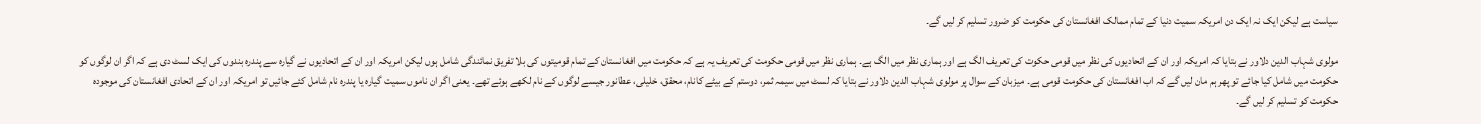سیاست ہے لیکن ایک نہ ایک دن امریکہ سمیت دنیا کے تمام ممالک افغانستان کی حکومت کو ضرور تسلیم کر لیں گے۔

مولوی شہاب الدین دلاور نے بتایا کہ امریکہ اور ان کے اتحادیوں کی نظر میں قومی حکوت کی تعریف الگ ہے اور ہماری نظر میں الگ ہے۔ ہماری نظر میں قومی حکومت کی تعریف یہ ہے کہ حکومت میں افغانستان کے تمام قومیتوں کی بلا تفریق نمائندگی شامل ہوں لیکن امریکہ اور ان کے اتحادیوں نے گیارہ سے پندرہ بندوں کی ایک لسٹ دی ہے کہ اگر ان لوگوں کو حکومت میں شامل کیا جائے تو پھر ہم مان لیں گے کہ اب افغانستان کی حکومت قومی ہے۔ میزبان کے سوال پر مولوی شہاب الدین دلاور نے بتایا کہ لسٹ میں سیمہ ثمر، دوستم کے بیٹے کانام، محقق، خلیلی، عطانور جیسے لوگوں کے نام لکھے ہوئے تھے۔ یعنی اگر ان ناموں سمیت گیارہ یا پندرہ نام شامل کئے جائیں تو امریکہ اور ان کے اتحادی افغانستان کی موجودہ حکومت کو تسلیم کر لیں گے۔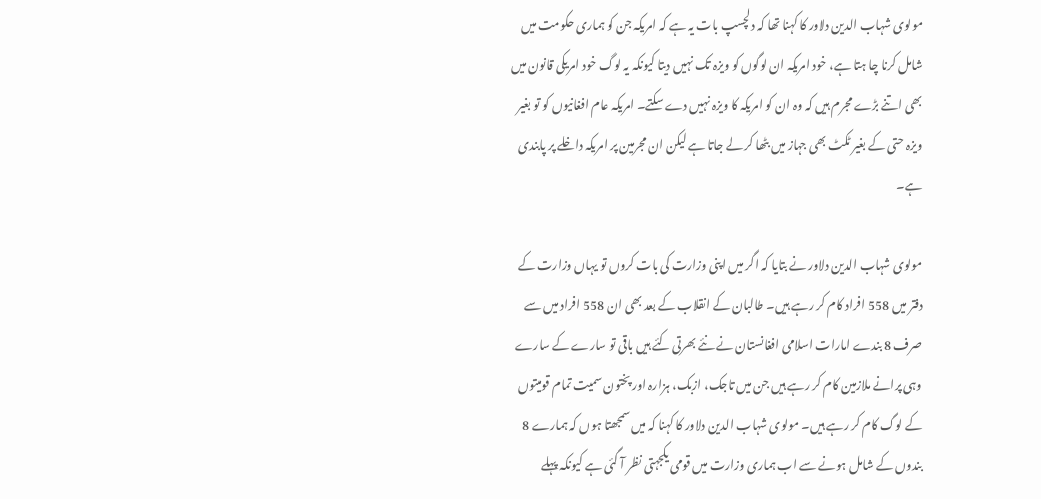مولوی شہاب الدین دلاور کا کہنا تھا کہ دلچسپ بات یہ ہے کہ امریکہ جن کو ہماری حکومت میں شامل کرنا چا ہتا ہے، خود امریکہ ان لوگوں کو ویزہ تک نہیں دیتا کیونکہ یہ لوگ خود امریکی قانون میں بھی اتنے بڑے مجرم ہیں کہ وہ ان کو امریکہ کا ویزہ نہیں دے سکتے۔ امریکہ عام افغانیوں کو تو بغیر ویزہ حتی کے بغیر ٹکٹ بھی جہاز میں بٹھا کر لے جاتا ہے لیکن ان مجرمین پر امریکہ داخلے پر پابندی ہے۔

مولوی شہاب الدین دلاور نے بتایا کہ اگر میں اپنی وزارت کی بات کروں تو یہاں وزارت کے دفتر میں 558 افراد کام کر رہے ہیں۔ طالبان کے انقلاب کے بعد بھی ان 558 افراد میں سے صرف 8 بندے امارات اسلامی افغانستان نے نئے بھرتی کئے ہیں باقی تو سارے کے سارے وہی پرانے ملازمین کام کر رہے ہیں جن میں تاجک، ازبک، ہزارہ اور پختون سمیت تمام قومیتوں کے لوگ کام کر رہے ہیں۔ مولوی شہاب الدین دلاور کا کہنا کہ میں سمجھتا ہوں کہ ہمارے 8 بندوں کے شامل ہونے سے اب ہماری وزارت میں قومی یکجہتی نظر آ گئی ہے کیونکہ پہلے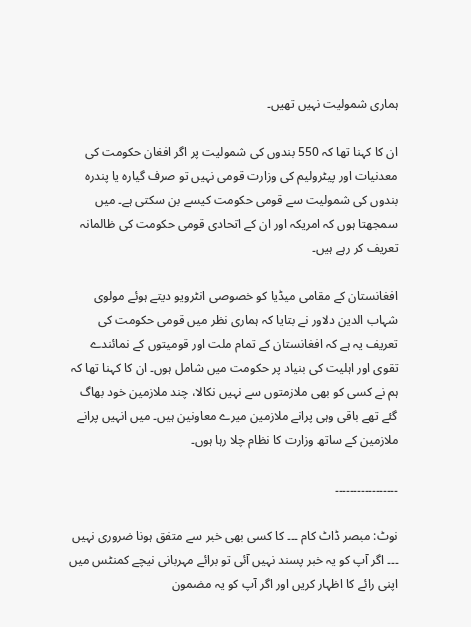ہماری شمولیت نہیں تھیں۔

ان کا کہنا تھا کہ 550 بندوں کی شمولیت پر اگر افغان حکومت کی معدنیات اور پیٹرولیم کی وزارت قومی نہیں تو صرف گیارہ یا پندرہ بندوں کی شمولیت سے قومی حکومت کیسے بن سکتی ہے۔ میں سمجھتا ہوں کہ امریکہ اور ان کے اتحادی قومی حکومت کی ظالمانہ تعریف کر رہے ہیں۔

افغانستان کے مقامی میڈیا کو خصوصی انٹرویو دیتے ہوئے مولوی شہاب الدین دلاور نے بتایا کہ ہماری نظر میں قومی حکومت کی تعریف یہ ہے کہ افغانستان کے تمام ملت اور قومیتوں کے نمائندے تقوی اور اہلیت کی بنیاد پر حکومت میں شامل ہوں۔ ان کا کہنا تھا کہ ہم نے کسی کو بھی ملازمتوں سے نہیں نکالا، چند ملازمین خود بھاگ گئے تھے باقی وہی پرانے ملازمین میرے معاونین ہیں۔ میں انہیں پرانے ملازمین کے ساتھ وزارت کا نظام چلا رہا ہوں۔

۔۔۔۔۔۔۔۔۔۔۔۔۔۔۔۔۔

نوٹ: مبصر ڈاٹ کام ۔۔۔ کا کسی بھی خبر سے متفق ہونا ضروری نہیں ۔۔۔ اگر آپ کو یہ خبر پسند نہیں آئی تو برائے مہربانی نیچے کمنٹس میں اپنی رائے کا اظہار کریں اور اگر آپ کو یہ مضمون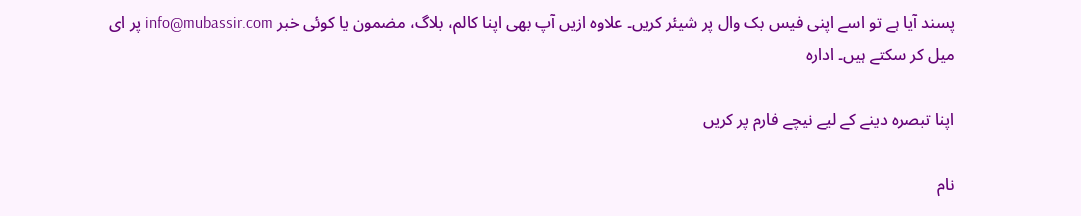پسند آیا ہے تو اسے اپنی فیس بک وال پر شیئر کریں۔ علاوہ ازیں آپ بھی اپنا کالم، بلاگ، مضمون یا کوئی خبر info@mubassir.com پر ای میل کر سکتے ہیں۔ ادارہ

اپنا تبصرہ دینے کے لیے نیچے فارم پر کریں

نام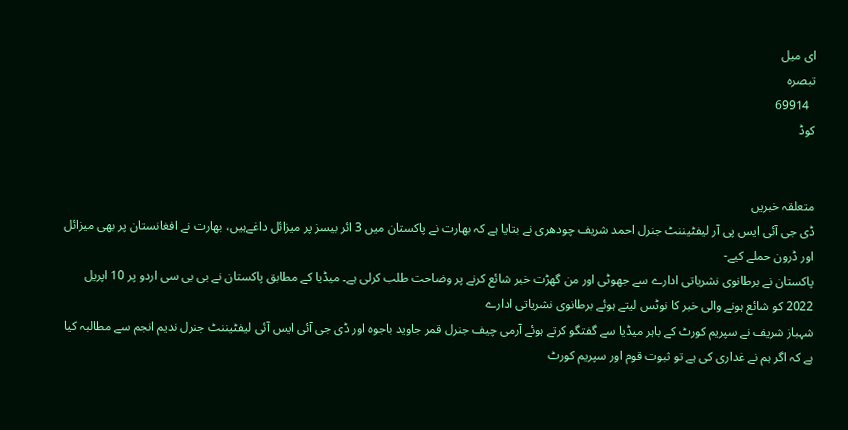ای میل
تبصرہ
  69914
کوڈ


متعلقہ خبریں
ڈی جی آئی ایس پی آر لیفٹیننٹ جنرل احمد شریف چودھری نے بتایا ہے کہ بھارت نے پاکستان میں 3 ائر بیسز پر میزائل داغےہیں، بھارت نے افغانستان پر بھی میزائل اور ڈرون حملے کیے-
پاکستان نے برطانوی نشریاتی ادارے سے جھوٹی اور من گھڑت خبر شائع کرنے پر وضاحت طلب کرلی ہے۔ میڈیا کے مطابق پاکستان نے بی بی سی اردو پر 10 اپریل 2022 کو شائع ہونے والی خبر کا نوٹس لیتے ہوئے برطانوی نشریاتی ادارے
شہباز شریف نے سپریم کورٹ کے باہر میڈیا سے گفتگو کرتے ہوئے آرمی چیف جنرل قمر جاوید باجوہ اور ڈی جی آئی ایس آئی لیفٹیننٹ جنرل ندیم انجم سے مطالبہ کیا ہے کہ اگر ہم نے غداری کی ہے تو ثبوت قوم اور سپریم کورٹ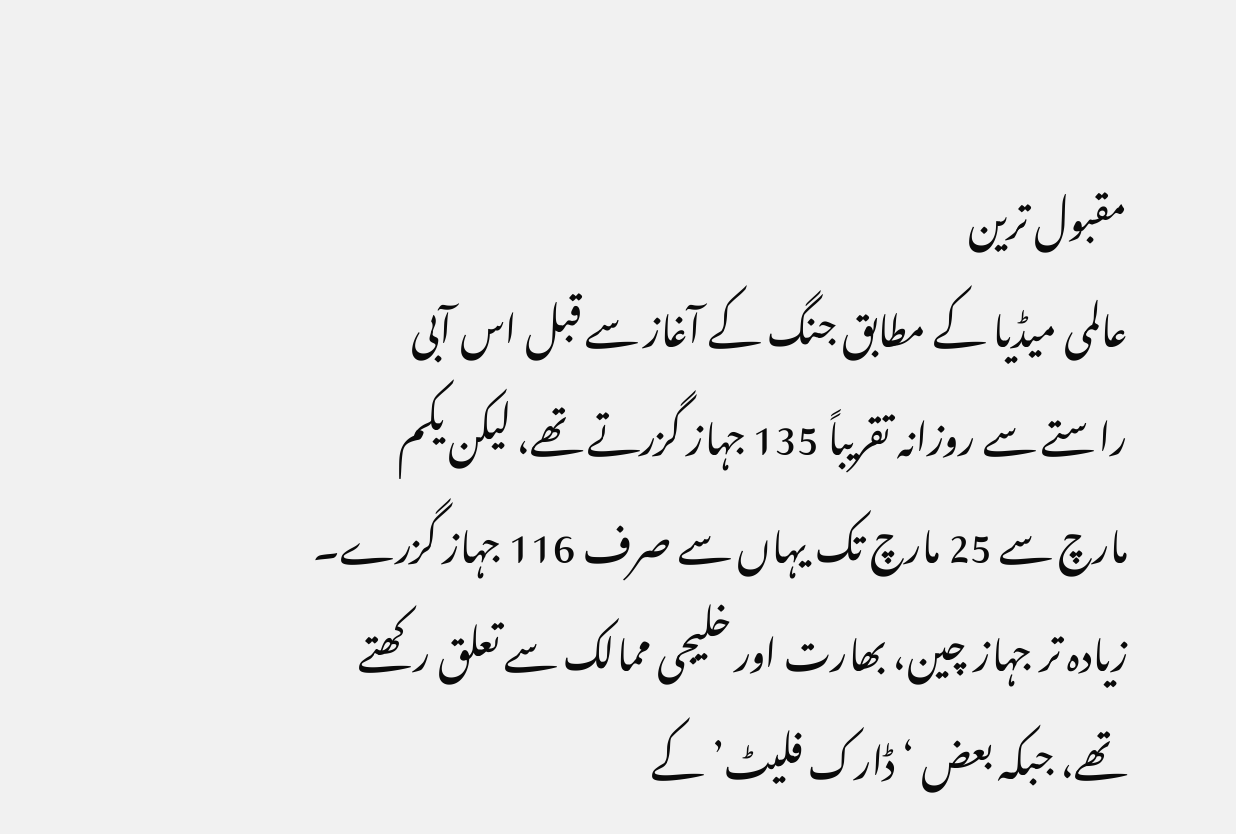مقبول ترین
عالمی میڈیا کے مطابق جنگ کے آغاز سے قبل اس آبی راستے سے روزانہ تقریباً 135 جہاز گزرتے تھے، لیکن یکم مارچ سے 25 مارچ تک یہاں سے صرف 116 جہاز گزرے۔ زیادہ تر جہاز چین، بھارت اور خلیجی ممالک سے تعلق رکھتے تھے، جبکہ بعض ‘ڈارک فلیٹ’ کے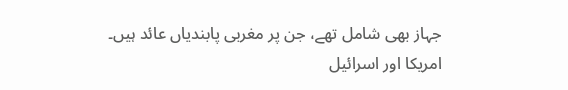جہاز بھی شامل تھے، جن پر مغربی پابندیاں عائد ہیں۔
امریکا اور اسرائیل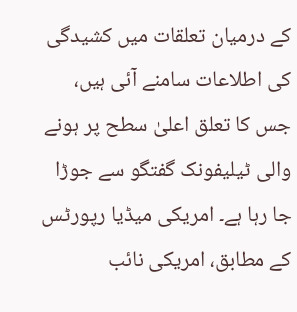کے درمیان تعلقات میں کشیدگی کی اطلاعات سامنے آئی ہیں، جس کا تعلق اعلیٰ سطح پر ہونے والی ٹیلیفونک گفتگو سے جوڑا جا رہا ہے۔ امریکی میڈیا رپورٹس کے مطابق، امریکی نائب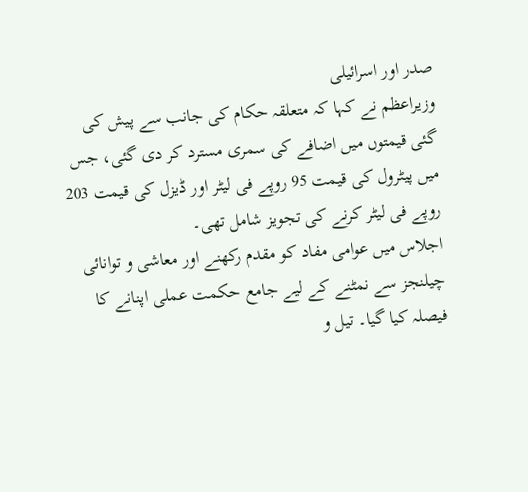صدر اور اسرائیلی
وزیراعظم نے کہا کہ متعلقہ حکام کی جانب سے پیش کی گئی قیمتوں میں اضافے کی سمری مسترد کر دی گئی، جس میں پیٹرول کی قیمت 95 روپے فی لیٹر اور ڈیزل کی قیمت 203 روپے فی لیٹر کرنے کی تجویز شامل تھی۔
اجلاس میں عوامی مفاد کو مقدم رکھنے اور معاشی و توانائی چیلنجز سے نمٹنے کے لیے جامع حکمت عملی اپنانے کا فیصلہ کیا گیا۔ تیل و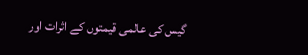گیس کی عالمی قیمتوں کے اثرات اور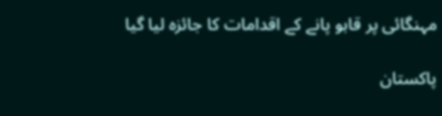مہنگائی پر قابو پانے کے اقدامات کا جائزہ لیا گیا

پاکستان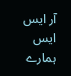آر ایس ایس
ہمارے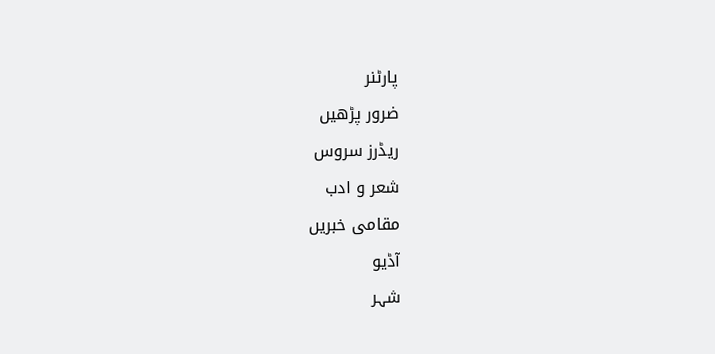پارٹنر
ضرور پڑھیں
ریڈرز سروس
شعر و ادب
مقامی خبریں
آڈیو
شہر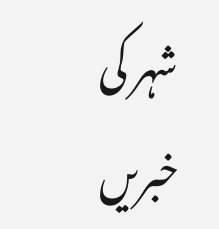شہر کی خبریں